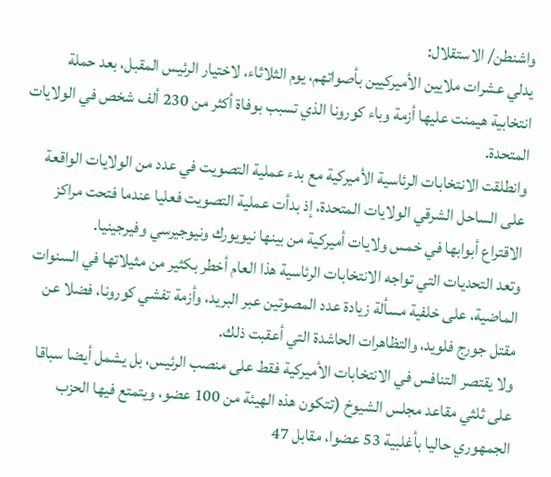واشنطن/ الاستقلال:
يدلي عشرات ملايين الأميركيين بأصواتهم، يوم الثلاثاء، لاختيار الرئيس المقبل، بعد حملة انتخابية هيمنت عليها أزمة وباء كورونا الذي تسبب بوفاة أكثر من 230 ألف شخص في الولايات المتحدة.
وانطلقت الانتخابات الرئاسية الأميركية مع بدء عملية التصويت في عدد من الولايات الواقعة على الساحل الشرقي الولايات المتحدة، إذ بدأت عملية التصويت فعليا عندما فتحت مراكز الاقتراع أبوابها في خمس ولايات أميركية من بينها نيويورك ونيوجيرسي وفيرجينيا.
وتعد التحديات التي تواجه الانتخابات الرئاسية هذا العام أخطر بكثير من مثيلاتها في السنوات الماضية، على خلفية مسألة زيادة عدد المصوتين عبر البريد، وأزمة تفشي كورونا، فضلا عن مقتل جورج فلويد، والتظاهرات الحاشدة التي أعقبت ذلك.
ولا يقتصر التنافس في الانتخابات الأميركية فقط على منصب الرئيس، بل يشمل أيضا سباقا على ثلثي مقاعد مجلس الشيوخ (تتكون هذه الهيئة من 100 عضو، ويتمتع فيها الحزب الجمهوري حاليا بأغلبية 53 عضوا، مقابل 47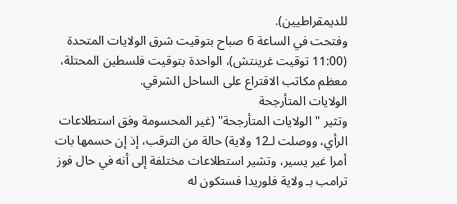للديمقراطيين).
وفتحت في الساعة 6 صباح بتوقيت شرق الولايات المتحدة (11:00 توقيت غرينتش)، الواحدة بتوقيت فلسطين المحتلة، معظم مكاتب الاقتراع على الساحل الشرقي.
الولايات المتأرجحة
وتثير "الولايات المتأرجحة" (غير المحسومة وفق استطلاعات الرأي، ووصلت لـ12 ولاية) حالة من الترقب، إذ إن حسمها بات أمرا غير يسير، وتشير استطلاعات مختلفة إلى أنه في حال فوز ترامب بـ ولاية فلوريدا فستكون له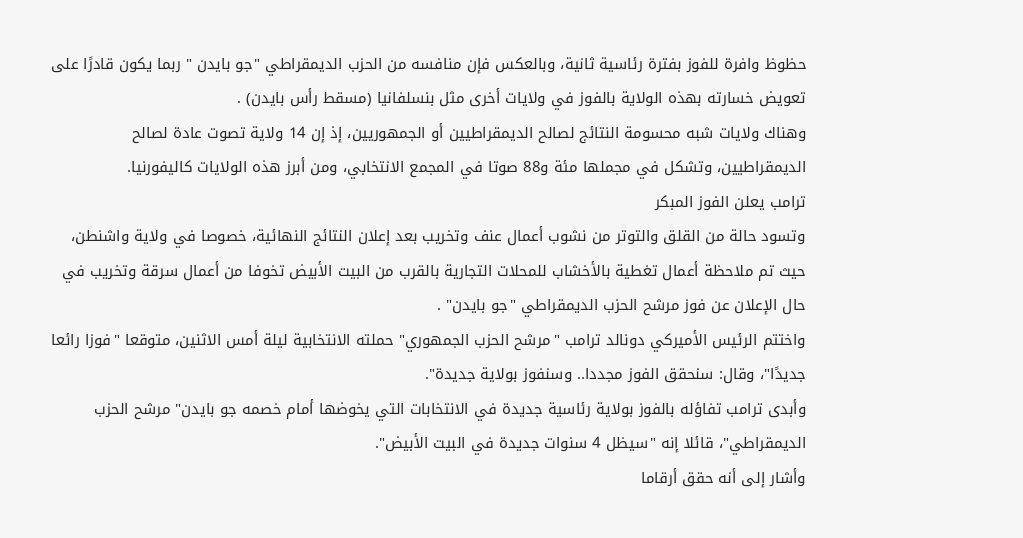حظوظ وافرة للفوز بفترة رئاسية ثانية، وبالعكس فإن منافسه من الحزب الديمقراطي "جو بايدن " ربما يكون قادرًا على تعويض خسارته بهذه الولاية بالفوز في ولايات أخرى مثل بنسلفانيا (مسقط رأس بايدن) .
وهناك ولايات شبه محسومة النتائج لصالح الديمقراطيين أو الجمهوريين، إذ إن 14 ولاية تصوت عادة لصالح الديمقراطيين، وتشكل في مجملها مئة و88 صوتا في المجمع الانتخابي، ومن أبرز هذه الولايات كاليفورنيا.
ترامب يعلن الفوز المبكر
وتسود حالة من القلق والتوتر من نشوب أعمال عنف وتخريب بعد إعلان النتائج النهائية، خصوصا في ولاية واشنطن، حيث تم ملاحظة أعمال تغطية بالأخشاب للمحلات التجارية بالقرب من البيت الأبيض تخوفا من أعمال سرقة وتخريب في حال الإعلان عن فوز مرشح الحزب الديمقراطي "جو بايدن" .
واختتم الرئيس الأميركي دونالد ترامب "مرشح الحزب الجمهوري" حملته الانتخابية ليلة أمس الاثنين، متوقعا "فوزا رائعا جديدًا"، وقال: سنحقق الفوز مجددا.. وسنفوز بولاية جديدة".
وأبدى ترامب تفاؤله بالفوز بولاية رئاسية جديدة في الانتخابات التي يخوضها أمام خصمه جو بايدن" مرشح الحزب الديمقراطي"، قائلا إنه "سيظل 4 سنوات جديدة في البيت الأبيض".
وأشار إلى أنه حقق أرقاما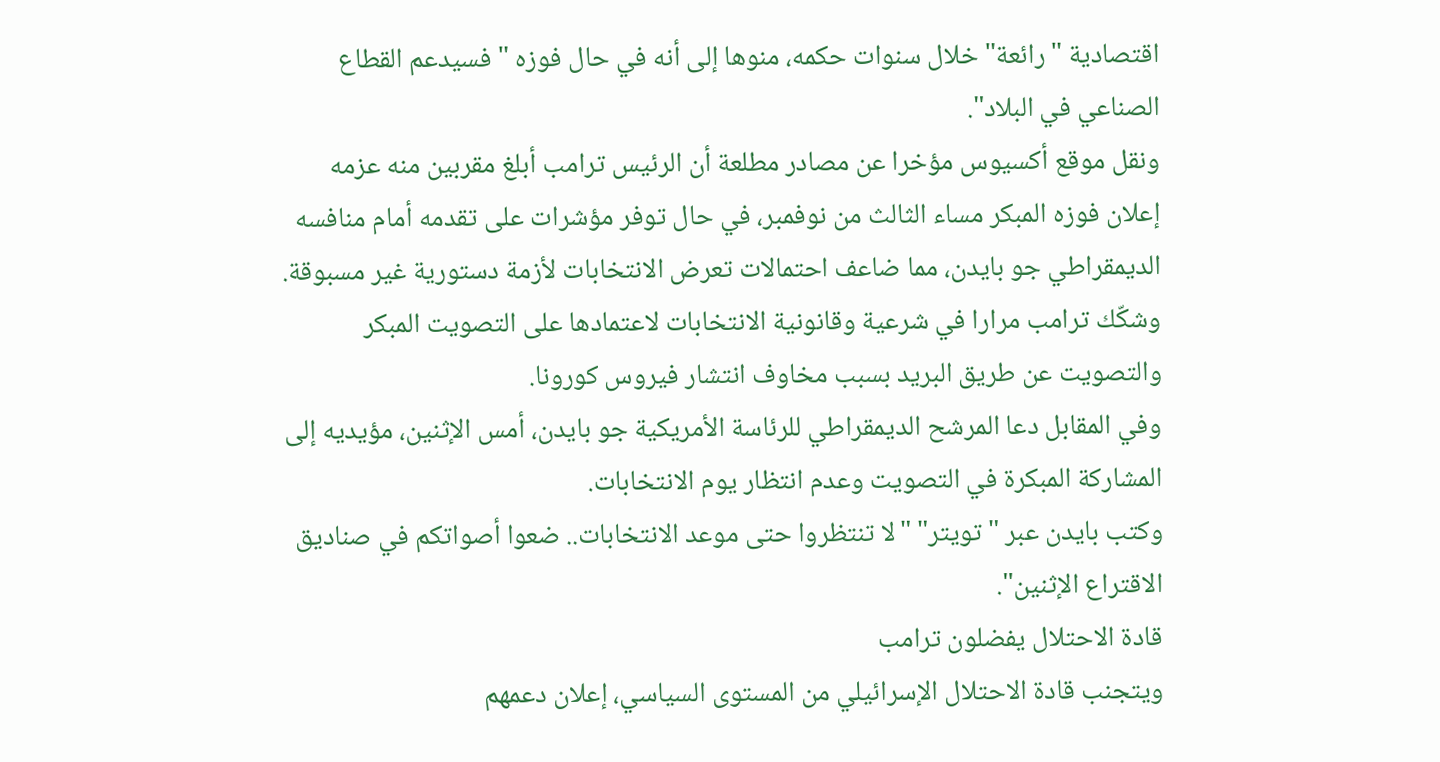اقتصادية "رائعة" خلال سنوات حكمه، منوها إلى أنه في حال فوزه "فسيدعم القطاع الصناعي في البلاد".
ونقل موقع أكسيوس مؤخرا عن مصادر مطلعة أن الرئيس ترامب أبلغ مقربين منه عزمه إعلان فوزه المبكر مساء الثالث من نوفمبر، في حال توفر مؤشرات على تقدمه أمام منافسه الديمقراطي جو بايدن، مما ضاعف احتمالات تعرض الانتخابات لأزمة دستورية غير مسبوقة.
وشكّك ترامب مرارا في شرعية وقانونية الانتخابات لاعتمادها على التصويت المبكر والتصويت عن طريق البريد بسبب مخاوف انتشار فيروس كورونا.
وفي المقابل دعا المرشح الديمقراطي للرئاسة الأمريكية جو بايدن، أمس الإثنين، مؤيديه إلى المشاركة المبكرة في التصويت وعدم انتظار يوم الانتخابات.
وكتب بايدن عبر "تويتر" "لا تنتظروا حتى موعد الانتخابات.. ضعوا أصواتكم في صناديق الاقتراع الإثنين".
قادة الاحتلال يفضلون ترامب
ويتجنب قادة الاحتلال الإسرائيلي من المستوى السياسي، إعلان دعمهم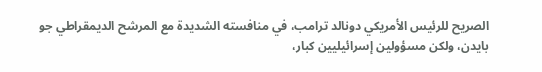الصريح للرئيس الأمريكي دونالد ترامب، في منافسته الشديدة مع المرشح الديمقراطي جو بايدن، ولكن مسؤولين إسرائيليين كبار،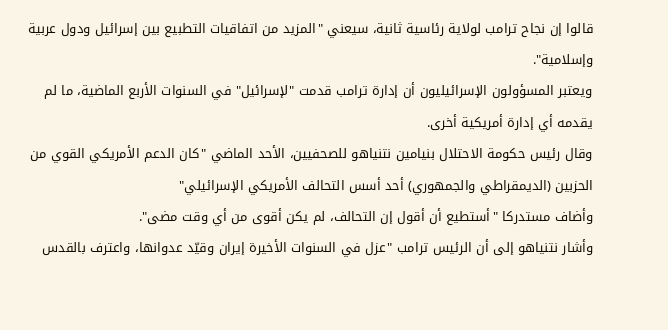قالوا إن نجاح ترامب لولاية رئاسية ثانية، سيعني "المزيد من اتفاقيات التطبيع بين إسرائيل ودول عربية وإسلامية".
ويعتبر المسؤولون الإسرائيليون أن إدارة ترامب قدمت "لإسرائيل" في السنوات الأربع الماضية، ما لم يقدمه أي إدارة أمريكية أخرى.
وقال رئيس حكومة الاحتلال بنيامين نتنياهو للصحفيين، الأحد الماضي "كان الدعم الأمريكي القوي من الحزبين (الديمقراطي والجمهوري) أحد أسس التحالف الأمريكي الإسرائيلي"
وأضاف مستدركا "أستطيع أن أقول إن التحالف، لم يكن أقوى من أي وقت مضى".
وأشار نتنياهو إلى أن الرئيس ترامب "عزل في السنوات الأخيرة إيران وقيّد عدوانها، واعترف بالقدس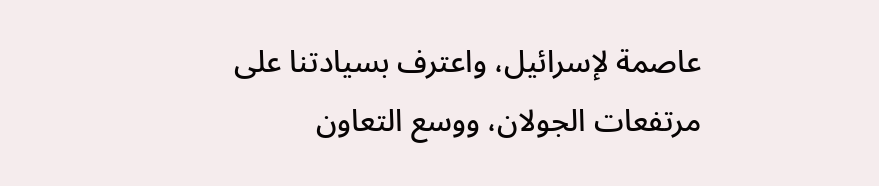عاصمة لإسرائيل، واعترف بسيادتنا على مرتفعات الجولان، ووسع التعاون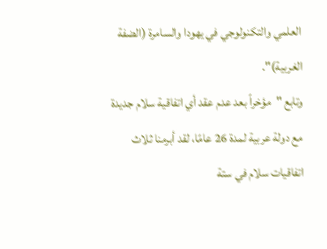العلمي والتكنولوجي في يهودا والسامرة (الضفة الغربية)".
وتابع "مؤخراً بعد عدم عقد أي اتفاقية سلام جديدة مع دولة عربية لمدة 26 عامًا، لقد أبرمنا ثلاث اتفاقيات سلام في ستة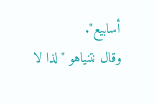أسابيع".
وقال نتنياهو "لذا لا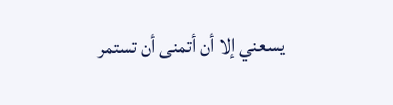يسعني إلا أن أتمنى أن تستمر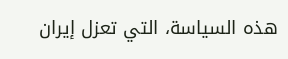هذه السياسة، التي تعزل إيران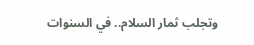وتجلب ثمار السلام.. في السنوات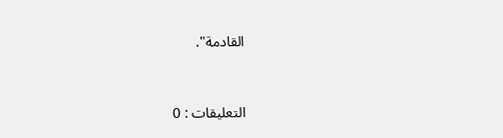القادمة".


التعليقات : 0